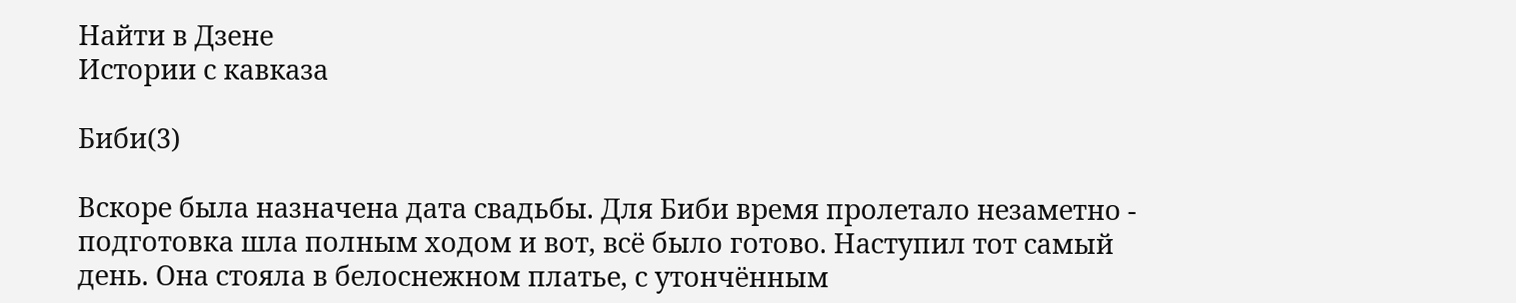Найти в Дзене
Истории с кавказа

Биби(3)

Вскоре была назначена дата свадьбы. Для Биби время пролетало незаметно - подготовка шла полным ходом и вот, всё было готово. Наступил тот самый день. Она стояла в белоснежном платье, с утончённым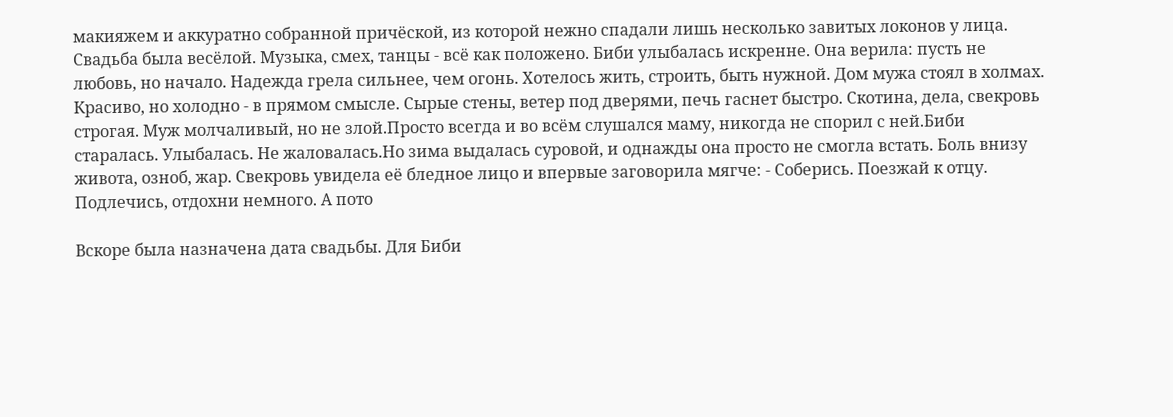макияжем и аккуратно собранной причёской, из которой нежно спадали лишь несколько завитых локонов у лица. Свадьба была весёлой. Музыка, смех, танцы - всё как положено. Биби улыбалась искренне. Она верила: пусть не любовь, но начало. Надежда грела сильнее, чем огонь. Хотелось жить, строить, быть нужной. Дом мужа стоял в холмах. Красиво, но холодно - в прямом смысле. Сырые стены, ветер под дверями, печь гаснет быстро. Скотина, дела, свекровь строгая. Муж молчаливый, но не злой.Просто всегда и во всём слушался маму, никогда не спорил с ней.Биби старалась. Улыбалась. Не жаловалась.Но зима выдалась суровой, и однажды она просто не смогла встать. Боль внизу живота, озноб, жар. Свекровь увидела её бледное лицо и впервые заговорила мягче: - Соберись. Поезжай к отцу. Подлечись, отдохни немного. А пото

Вскоре была назначена дата свадьбы. Для Биби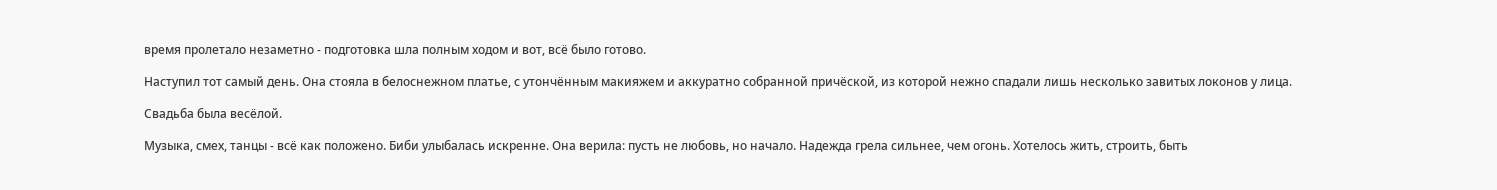время пролетало незаметно - подготовка шла полным ходом и вот, всё было готово.

Наступил тот самый день. Она стояла в белоснежном платье, с утончённым макияжем и аккуратно собранной причёской, из которой нежно спадали лишь несколько завитых локонов у лица.

Свадьба была весёлой.

Музыка, смех, танцы - всё как положено. Биби улыбалась искренне. Она верила: пусть не любовь, но начало. Надежда грела сильнее, чем огонь. Хотелось жить, строить, быть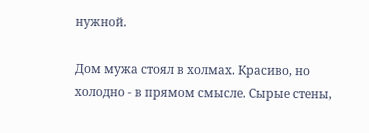нужной.

Дом мужа стоял в холмах. Красиво, но холодно - в прямом смысле. Сырые стены,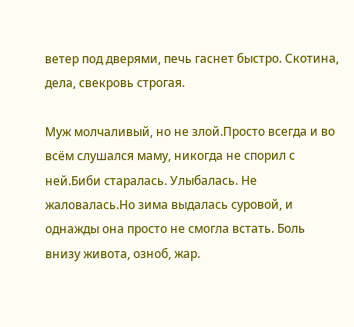ветер под дверями, печь гаснет быстро. Скотина, дела, свекровь строгая.

Муж молчаливый, но не злой.Просто всегда и во всём слушался маму, никогда не спорил с ней.Биби старалась. Улыбалась. Не жаловалась.Но зима выдалась суровой, и однажды она просто не смогла встать. Боль внизу живота, озноб, жар.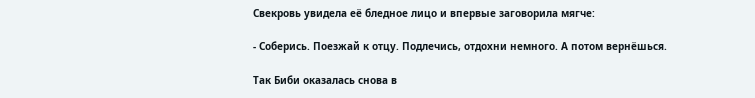Свекровь увидела её бледное лицо и впервые заговорила мягче:

- Соберись. Поезжай к отцу. Подлечись, отдохни немного. А потом вернёшься.

Так Биби оказалась снова в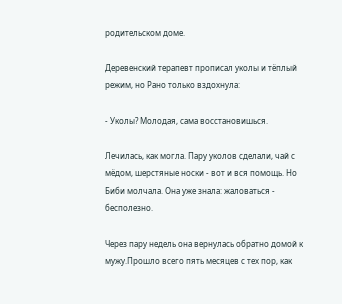родительском доме.

Деревенский терапевт прописал уколы и тёплый режим, но Рано только вздохнула:

- Уколы? Молодая, сама восстановишься.

Лечилась, как могла. Пару уколов сделали, чай с мёдом, шерстяные носки - вот и вся помощь. Но Биби молчала. Она уже знала: жаловаться - бесполезно.

Через пару недель она вернулась обратно домой к мужу.Прошло всего пять месяцев с тех пор, как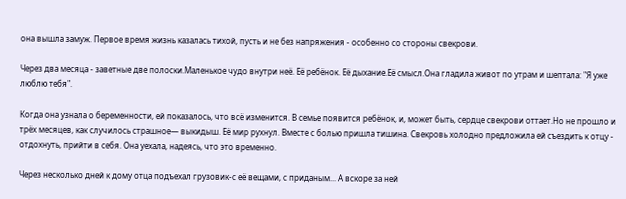она вышла замуж. Первое время жизнь казалась тихой, пусть и не без напряжения - особенно со стороны свекрови.

Через два месяца - заветные две полоски.Маленькое чудо внутри неё. Её ребёнок. Её дыхание.Её смысл.Она гладила живот по утрам и шептала: "Я уже люблю тебя".

Когда она узнала о беременности, ей показалось, что всё изменится. В семье появится ребёнок, и, может быть, сердце свекрови оттает.Но не прошло и трёх месяцев, как случилось страшное— выкидыш. Её мир рухнул. Вместе с болью пришла тишина. Свекровь холодно предложила ей съездить к отцу - отдохнуть, прийти в себя. Она уехала, надеясь, что это временно.

Через несколько дней к дому отца подъехал грузовик-с её вещами, с приданым... А вскоре за ней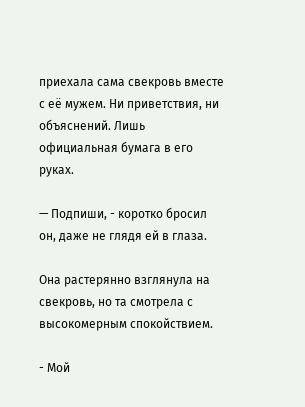приехала сама свекровь вместе с её мужем. Ни приветствия, ни объяснений. Лишь официальная бумага в его руках.

— Подпиши, - коротко бросил он, даже не глядя ей в глаза.

Она растерянно взглянула на свекровь, но та смотрела с высокомерным спокойствием.

- Мой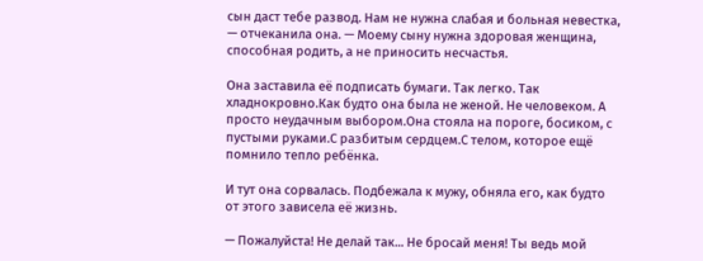сын даст тебе развод. Нам не нужна слабая и больная невестка, — отчеканила она. — Моему сыну нужна здоровая женщина, способная родить, а не приносить несчастья.

Она заставила её подписать бумаги. Так легко. Так хладнокровно.Как будто она была не женой. Не человеком. А просто неудачным выбором.Она стояла на пороге, босиком, с пустыми руками.С разбитым сердцем.С телом, которое ещё помнило тепло ребёнка.

И тут она сорвалась. Подбежала к мужу, обняла его, как будто от этого зависела её жизнь.

— Пожалуйста! Не делай так... Не бросай меня! Ты ведь мой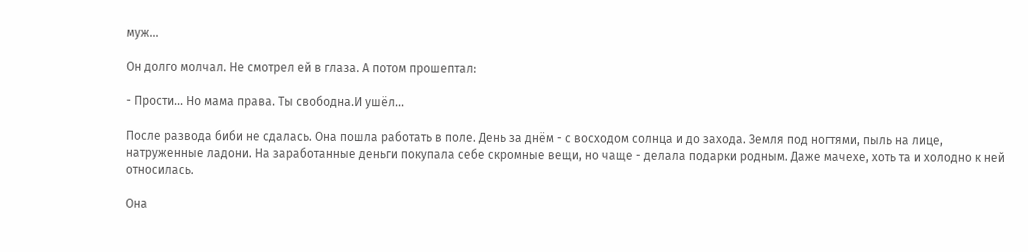муж...

Он долго молчал. Не смотрел ей в глаза. А потом прошептал:

- Прости... Но мама права. Ты свободна.И ушёл...

После развода биби не сдалась. Она пошла работать в поле. День за днём - с восходом солнца и до захода. Земля под ногтями, пыль на лице, натруженные ладони. На заработанные деньги покупала себе скромные вещи, но чаще - делала подарки родным. Даже мачехе, хоть та и холодно к ней относилась.

Она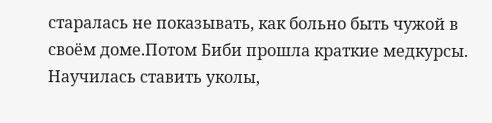старалась не показывать, как больно быть чужой в своём доме.Потом Биби прошла краткие медкурсы. Научилась ставить уколы,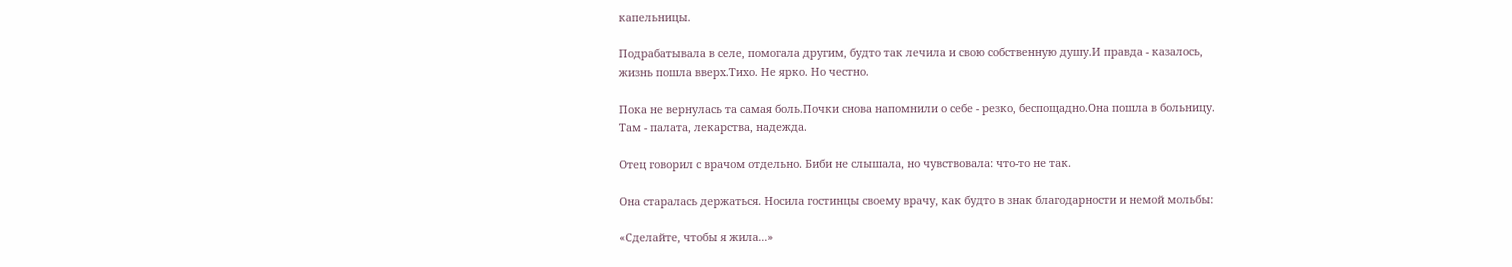капельницы.

Подрабатывала в селе, помогала другим, будто так лечила и свою собственную душу.И правда - казалось, жизнь пошла вверх.Тихо. Не ярко. Но честно.

Пока не вернулась та самая боль.Почки снова напомнили о себе - резко, беспощадно.Она пошла в больницу. Там - палата, лекарства, надежда.

Отец говорил с врачом отдельно. Биби не слышала, но чувствовала: что-то не так.

Она старалась держаться. Носила гостинцы своему врачу, как будто в знак благодарности и немой мольбы:

«Сделайте, чтобы я жила...»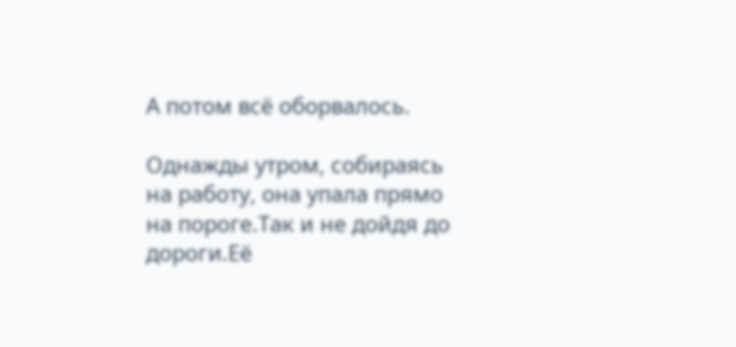А потом всё оборвалось.

Однажды утром, собираясь на работу, она упала прямо на пороге.Так и не дойдя до дороги.Её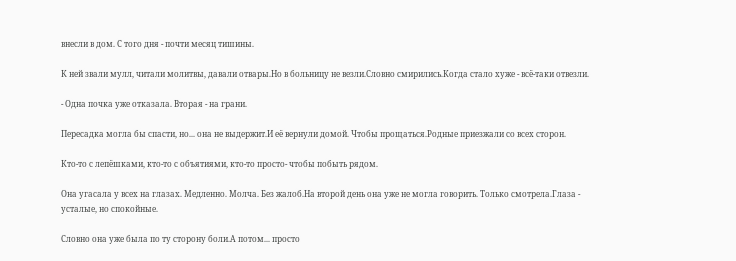внесли в дом. С того дня - почти месяц тишины.

К ней звали мулл, читали молитвы, давали отвары.Но в больницу не везли.Словно смирились.Когда стало хуже - всё-таки отвезли.

- Одна почка уже отказала. Вторая - на грани.

Пересадка могла бы спасти, но... она не выдержит.И её вернули домой. Чтобы прощаться.Родные приезжали со всех сторон.

Кто-то с лепёшками, кто-то с объятиями, кто-то просто- чтобы побыть рядом.

Она угасала у всех на глазах. Медленно. Молча. Без жалоб.На второй день она уже не могла говорить. Только смотрела.Глаза - усталые, но спокойные.

Словно она уже была по ту сторону боли.А потом... просто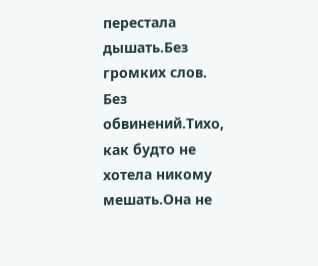перестала дышать.Без громких слов. Без обвинений.Тихо, как будто не хотела никому мешать.Она не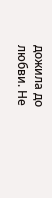дожила до любви. Не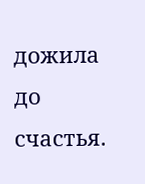дожила до счастья.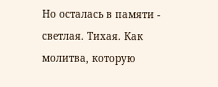Но осталась в памяти - светлая. Тихая. Как молитва, которую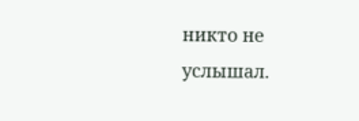никто не услышал.